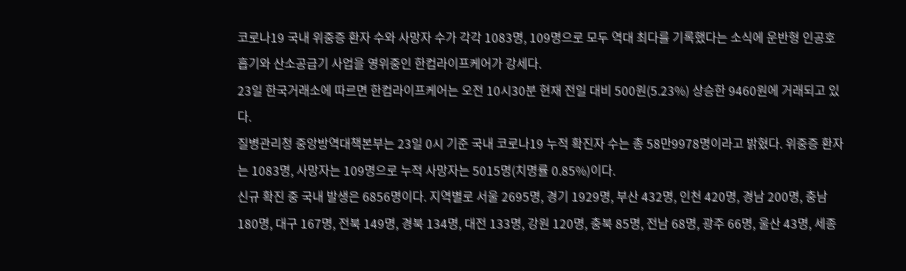코로나19 국내 위중증 환자 수와 사망자 수가 각각 1083명, 109명으로 모두 역대 최다를 기록했다는 소식에 운반형 인공호흡기와 산소공급기 사업을 영위중인 한컴라이프케어가 강세다.
23일 한국거래소에 따르면 한컴라이프케어는 오전 10시30분 현재 전일 대비 500원(5.23%) 상승한 9460원에 거래되고 있다.
질병관리청 중앙방역대책본부는 23일 0시 기준 국내 코로나19 누적 확진자 수는 총 58만9978명이라고 밝혔다. 위중증 환자는 1083명, 사망자는 109명으로 누적 사망자는 5015명(치명률 0.85%)이다.
신규 확진 중 국내 발생은 6856명이다. 지역별로 서울 2695명, 경기 1929명, 부산 432명, 인천 420명, 경남 200명, 충남 180명, 대구 167명, 전북 149명, 경북 134명, 대전 133명, 강원 120명, 충북 85명, 전남 68명, 광주 66명, 울산 43명, 세종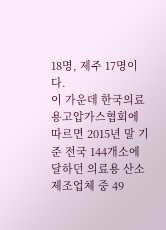18명, 제주 17명이다.
이 가운데 한국의료용고압가스협회에 따르면 2015년 말 기준 전국 144개소에 달하던 의료용 산소 제조업체 중 49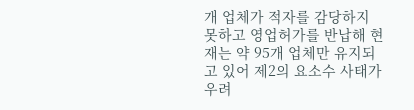개 업체가 적자를 감당하지 못하고 영업허가를 반납해 현재는 약 95개 업체만 유지되고 있어 제2의 요소수 사태가우려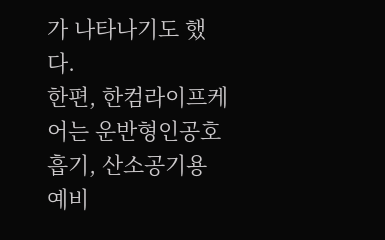가 나타나기도 했다.
한편, 한컴라이프케어는 운반형인공호흡기, 산소공기용 예비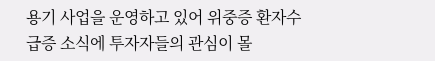용기 사업을 운영하고 있어 위중증 환자수 급증 소식에 투자자들의 관심이 몰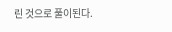린 것으로 풀이된다.